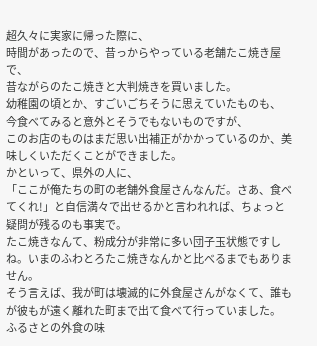超久々に実家に帰った際に、
時間があったので、昔っからやっている老舗たこ焼き屋で、
昔ながらのたこ焼きと大判焼きを買いました。
幼稚園の頃とか、すごいごちそうに思えていたものも、
今食べてみると意外とそうでもないものですが、
このお店のものはまだ思い出補正がかかっているのか、美味しくいただくことができました。
かといって、県外の人に、
「ここが俺たちの町の老舗外食屋さんなんだ。さあ、食べてくれ!」と自信満々で出せるかと言われれば、ちょっと疑問が残るのも事実で。
たこ焼きなんて、粉成分が非常に多い団子玉状態ですしね。いまのふわとろたこ焼きなんかと比べるまでもありません。
そう言えば、我が町は壊滅的に外食屋さんがなくて、誰もが彼もが遠く離れた町まで出て食べて行っていました。
ふるさとの外食の味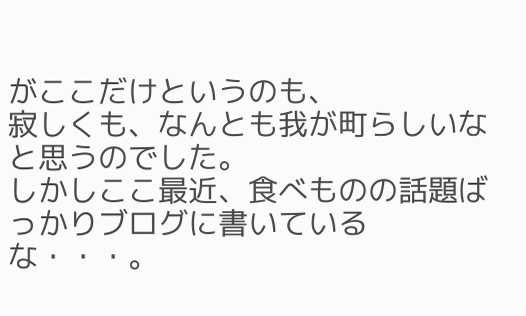がここだけというのも、
寂しくも、なんとも我が町らしいなと思うのでした。
しかしここ最近、食べものの話題ばっかりブログに書いているな・・・。